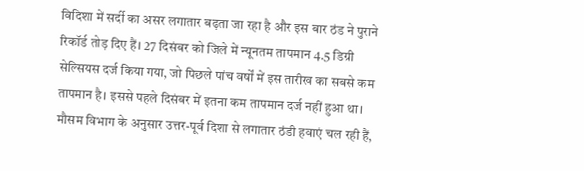विदिशा में सर्दी का असर लगातार बढ़ता जा रहा है और इस बार ठंड ने पुराने रिकॉर्ड तोड़ दिए हैं। 27 दिसंबर को जिले में न्यूनतम तापमान 4.5 डिग्री सेल्सियस दर्ज किया गया, जो पिछले पांच वर्षों में इस तारीख का सबसे कम तापमान है। इससे पहले दिसंबर में इतना कम तापमान दर्ज नहीं हुआ था। मौसम विभाग के अनुसार उत्तर-पूर्व दिशा से लगातार ठंडी हवाएं चल रही हैं,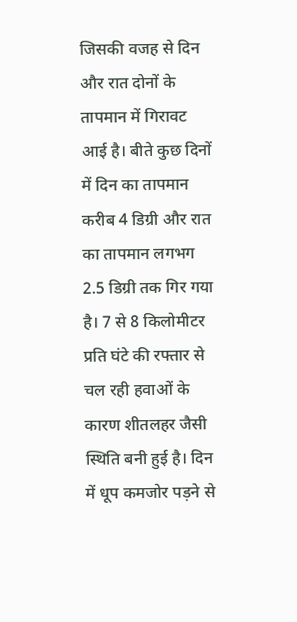जिसकी वजह से दिन और रात दोनों के तापमान में गिरावट आई है। बीते कुछ दिनों में दिन का तापमान करीब 4 डिग्री और रात का तापमान लगभग 2.5 डिग्री तक गिर गया है। 7 से 8 किलोमीटर प्रति घंटे की रफ्तार से चल रही हवाओं के कारण शीतलहर जैसी स्थिति बनी हुई है। दिन में धूप कमजोर पड़ने से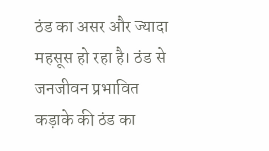ठंड का असर और ज्यादा महसूस हो रहा है। ठंड से जनजीवन प्रभावित
कड़ाके की ठंड का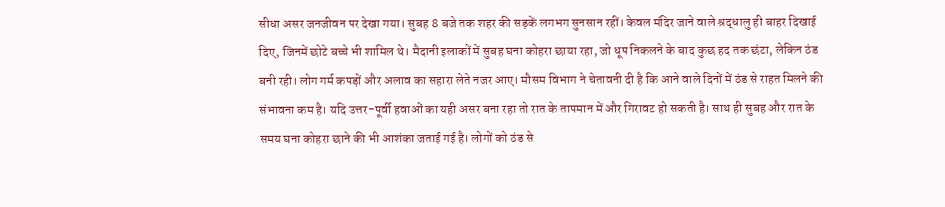सीधा असर जनजीवन पर देखा गया। सुबह 8 बजे तक शहर की सड़कें लगभग सुनसान रहीं। केवल मंदिर जाने वाले श्रद्धालु ही बाहर दिखाई दिए, जिनमें छोटे बच्चे भी शामिल थे। मैदानी इलाकों में सुबह घना कोहरा छाया रहा, जो धूप निकलने के बाद कुछ हद तक छंटा, लेकिन ठंड बनी रही। लोग गर्म कपड़ों और अलाव का सहारा लेते नजर आए। मौसम विभाग ने चेतावनी दी है कि आने वाले दिनों में ठंड से राहत मिलने की संभावना कम है। यदि उत्तर-पूर्वी हवाओं का यही असर बना रहा तो रात के तापमान में और गिरावट हो सकती है। साथ ही सुबह और रात के समय घना कोहरा छाने की भी आशंका जताई गई है। लोगों को ठंड से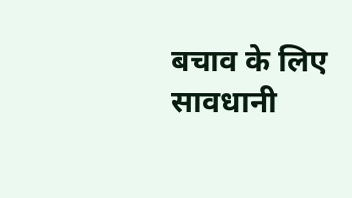बचाव के लिए सावधानी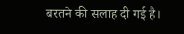बरतने की सलाह दी गई है।